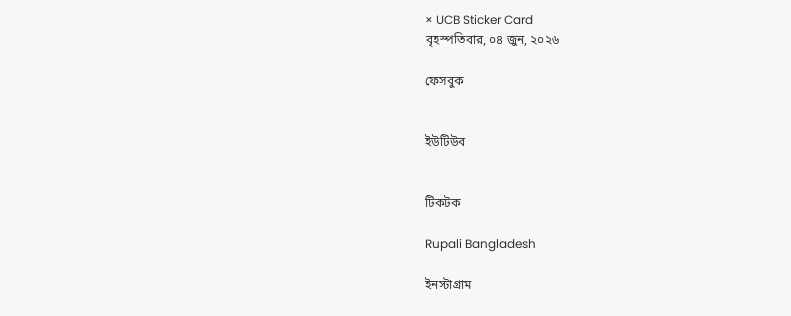× UCB Sticker Card
বৃহস্পতিবার, ০৪ জুন, ২০২৬

ফেসবুক


ইউটিউব


টিকটক

Rupali Bangladesh

ইনস্টাগ্রাম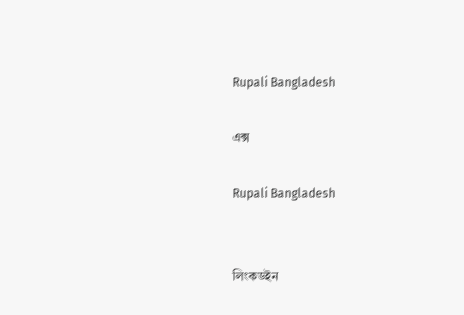Rupali Bangladesh

এক্স

Rupali Bangladesh


লিংকডইন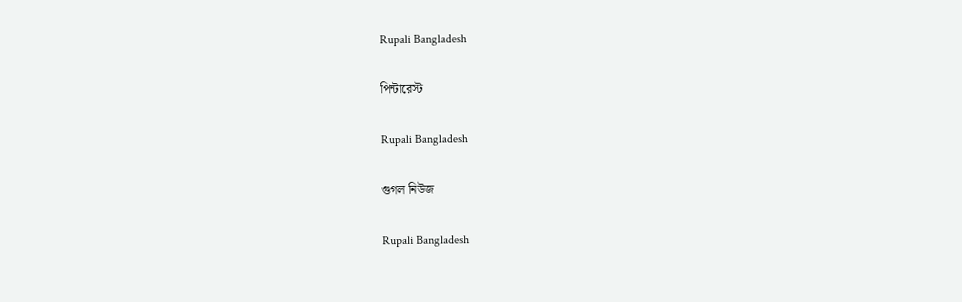Rupali Bangladesh

পিন্টারেস্ট

Rupali Bangladesh

গুগল নিউজ

Rupali Bangladesh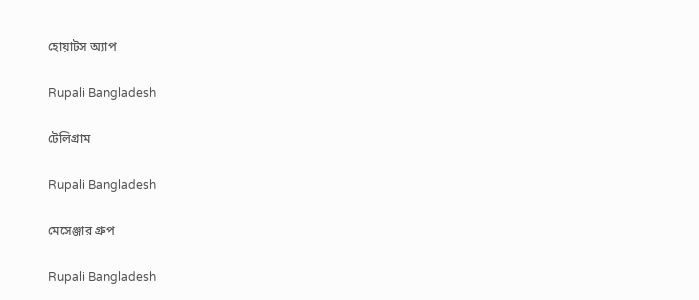হোয়াটস অ্যাপ

Rupali Bangladesh

টেলিগ্রাম

Rupali Bangladesh

মেসেঞ্জার গ্রুপ

Rupali Bangladesh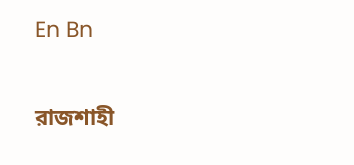En Bn

রাজশাহী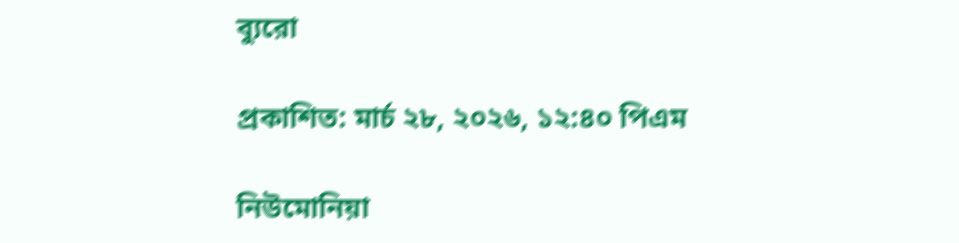ব্যুরো

প্রকাশিত: মার্চ ২৮, ২০২৬, ১২:৪০ পিএম

নিউমোনিয়া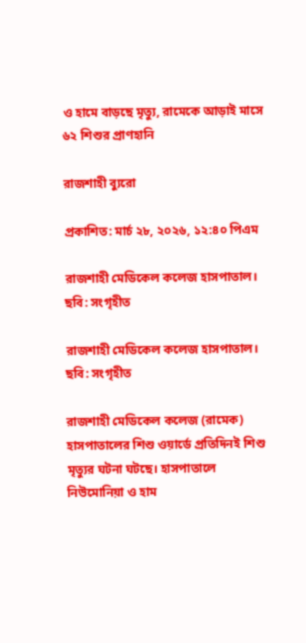ও হামে বাড়ছে মৃত্যু, রামেকে আড়াই মাসে ৬২ শিশুর প্রাণহানি

রাজশাহী ব্যুরো

প্রকাশিত: মার্চ ২৮, ২০২৬, ১২:৪০ পিএম

রাজশাহী মেডিকেল কলেজ হাসপাতাল। ছবি: সংগৃহীত

রাজশাহী মেডিকেল কলেজ হাসপাতাল। ছবি: সংগৃহীত

রাজশাহী মেডিকেল কলেজ (রামেক) হাসপাতালের শিশু ওয়ার্ডে প্রতিদিনই শিশু মৃত্যুর ঘটনা ঘটছে। হাসপাতালে নিউমোনিয়া ও হাম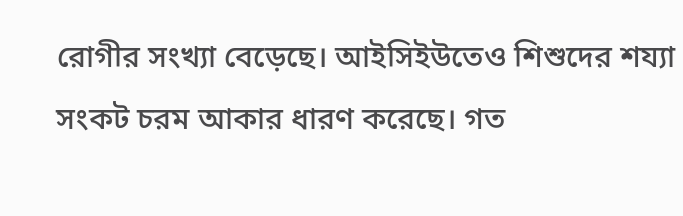রোগীর সংখ্যা বেড়েছে। আইসিইউতেও শিশুদের শয্যা সংকট চরম আকার ধারণ করেছে। গত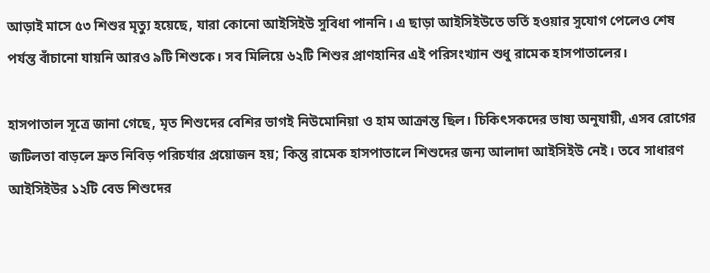আড়াই মাসে ৫৩ শিশুর মৃত্যু হয়েছে, যারা কোনো আইসিইউ সুবিধা পাননি। এ ছাড়া আইসিইউতে ভর্তি হওয়ার সুযোগ পেলেও শেষ পর্যন্ত বাঁচানো যায়নি আরও ৯টি শিশুকে। সব মিলিয়ে ৬২টি শিশুর প্রাণহানির এই পরিসংখ্যান শুধু রামেক হাসপাতালের।

হাসপাতাল সূত্রে জানা গেছে, মৃত শিশুদের বেশির ভাগই নিউমোনিয়া ও হাম আক্রান্ত ছিল। চিকিৎসকদের ভাষ্য অনুযায়ী, এসব রোগের জটিলতা বাড়লে দ্রুত নিবিড় পরিচর্যার প্রয়োজন হয়; কিন্তু রামেক হাসপাতালে শিশুদের জন্য আলাদা আইসিইউ নেই। তবে সাধারণ আইসিইউর ১২টি বেড শিশুদের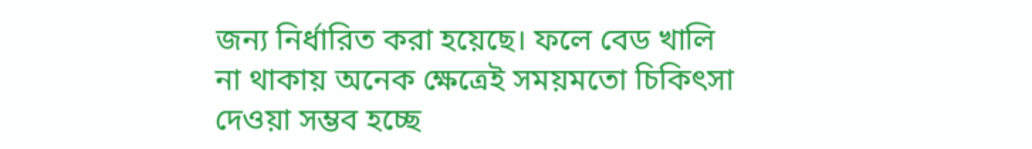জন্য নির্ধারিত করা হয়েছে। ফলে বেড খালি না থাকায় অনেক ক্ষেত্রেই সময়মতো চিকিৎসা দেওয়া সম্ভব হচ্ছে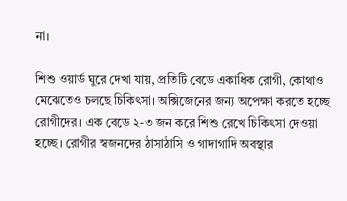না।

শিশু ওয়ার্ড ঘুরে দেখা যায়, প্রতিটি বেডে একাধিক রোগী, কোথাও মেঝেতেও চলছে চিকিৎসা। অক্সিজেনের জন্য অপেক্ষা করতে হচ্ছে রোগীদের। এক বেডে ২-৩ জন করে শিশু রেখে চিকিৎসা দেওয়া হচ্ছে। রোগীর স্বজনদের ঠাসাঠাসি ও গাদাগাদি অবস্থার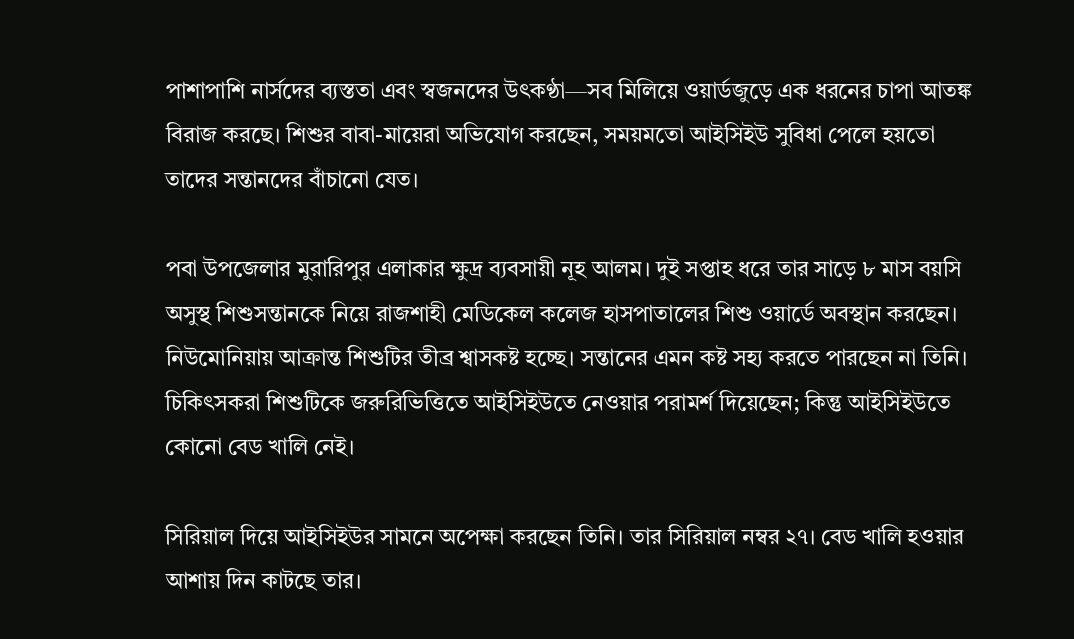পাশাপাশি নার্সদের ব্যস্ততা এবং স্বজনদের উৎকণ্ঠা—সব মিলিয়ে ওয়ার্ডজুড়ে এক ধরনের চাপা আতঙ্ক বিরাজ করছে। শিশুর বাবা-মায়েরা অভিযোগ করছেন, সময়মতো আইসিইউ সুবিধা পেলে হয়তো তাদের সন্তানদের বাঁচানো যেত।

পবা উপজেলার মুরারিপুর এলাকার ক্ষুদ্র ব্যবসায়ী নূহ আলম। দুই সপ্তাহ ধরে তার সাড়ে ৮ মাস বয়সি অসুস্থ শিশুসন্তানকে নিয়ে রাজশাহী মেডিকেল কলেজ হাসপাতালের শিশু ওয়ার্ডে অবস্থান করছেন। নিউমোনিয়ায় আক্রান্ত শিশুটির তীব্র শ্বাসকষ্ট হচ্ছে। সন্তানের এমন কষ্ট সহ্য করতে পারছেন না তিনি। চিকিৎসকরা শিশুটিকে জরুরিভিত্তিতে আইসিইউতে নেওয়ার পরামর্শ দিয়েছেন; কিন্তু আইসিইউতে কোনো বেড খালি নেই।

সিরিয়াল দিয়ে আইসিইউর সামনে অপেক্ষা করছেন তিনি। তার সিরিয়াল নম্বর ২৭। বেড খালি হওয়ার আশায় দিন কাটছে তার।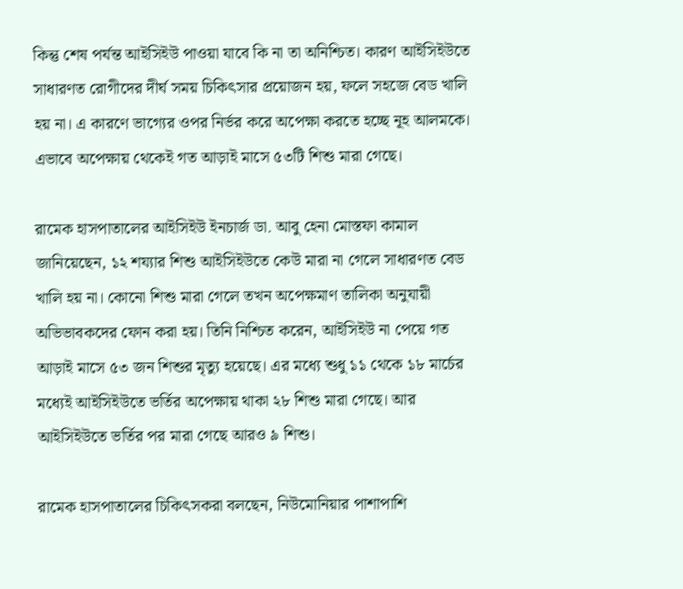কিন্তু শেষ পর্যন্ত আইসিইউ পাওয়া যাবে কি না তা অনিশ্চিত। কারণ আইসিইউতে সাধারণত রোগীদের দীর্ঘ সময় চিকিৎসার প্রয়োজন হয়, ফলে সহজে বেড খালি হয় না। এ কারণে ভাগ্যের ওপর নির্ভর করে অপেক্ষা করতে হচ্ছে নূহ আলমকে। এভাবে অপেক্ষায় থেকেই গত আড়াই মাসে ৫৩টি শিশু মারা গেছে।

রামেক হাসপাতালের আইসিইউ ইনচার্জ ডা. আবু হেনা মোস্তফা কামাল জানিয়েছেন, ১২ শয্যার শিশু আইসিইউতে কেউ মারা না গেলে সাধারণত বেড খালি হয় না। কোনো শিশু মারা গেলে তখন অপেক্ষমাণ তালিকা অনুযায়ী অভিভাবকদের ফোন করা হয়। তিনি নিশ্চিত করেন, আইসিইউ না পেয়ে গত আড়াই মাসে ৫৩ জন শিশুর মৃত্যু হয়েছে। এর মধ্যে শুধু ১১ থেকে ১৮ মার্চের মধ্যেই আইসিইউতে ভর্তির অপেক্ষায় থাকা ২৮ শিশু মারা গেছে। আর আইসিইউতে ভর্তির পর মারা গেছে আরও ৯ শিশু।

রামেক হাসপাতালের চিকিৎসকরা বলছেন, নিউমোনিয়ার পাশাপাশি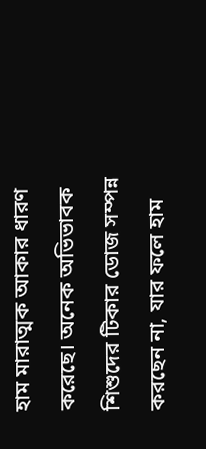হাম মারাত্মক আকার ধারণ করেছে। অনেক অভিভাবক শিশুদের টিকার ডোজ সম্পন্ন করছেন না, যার ফলে হাম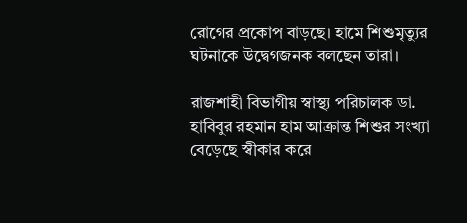রোগের প্রকোপ বাড়ছে। হামে শিশুমৃত্যুর ঘটনাকে উদ্বেগজনক বলছেন তারা।

রাজশাহী বিভাগীয় স্বাস্থ্য পরিচালক ডা. হাবিবুর রহমান হাম আক্রান্ত শিশুর সংখ্যা বেড়েছে স্বীকার করে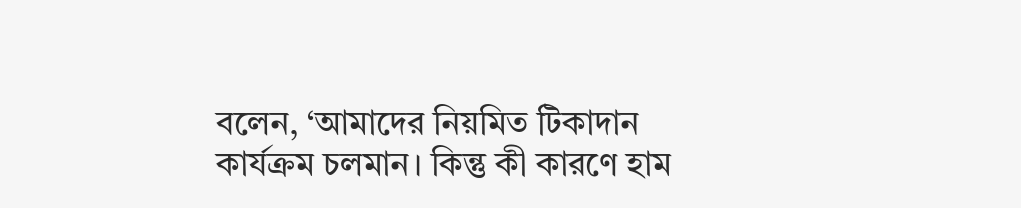বলেন, ‘আমাদের নিয়মিত টিকাদান কার্যক্রম চলমান। কিন্তু কী কারণে হাম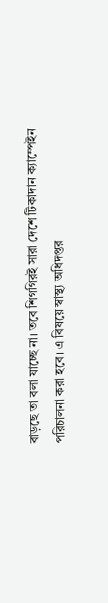বাড়ছে তা বলা যাচ্ছে না। তবে শিগগিরই সারা দেশে টিকাদান ক্যাম্পেইন পরিচালনা করা হবে। এ বিষয়ে স্বাস্থ্য অধিদপ্তর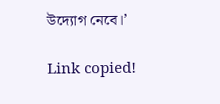উদ্যোগ নেবে।’

Link copied!